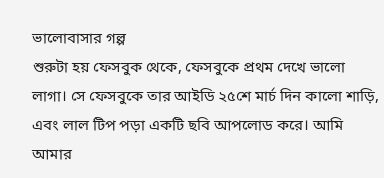ভালোবাসার গল্প
শুরুটা হয় ফেসবুক থেকে, ফেসবুকে প্রথম দেখে ভালো লাগা। সে ফেসবুকে তার আইডি ২৫শে মার্চ দিন কালো শাড়ি, এবং লাল টিপ পড়া একটি ছবি আপলোড করে। আমি আমার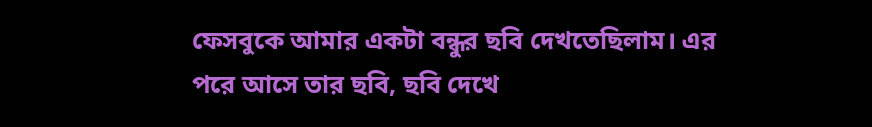ফেসবুকে আমার একটা বন্ধুর ছবি দেখতেছিলাম। এর পরে আসে তার ছবি, ছবি দেখে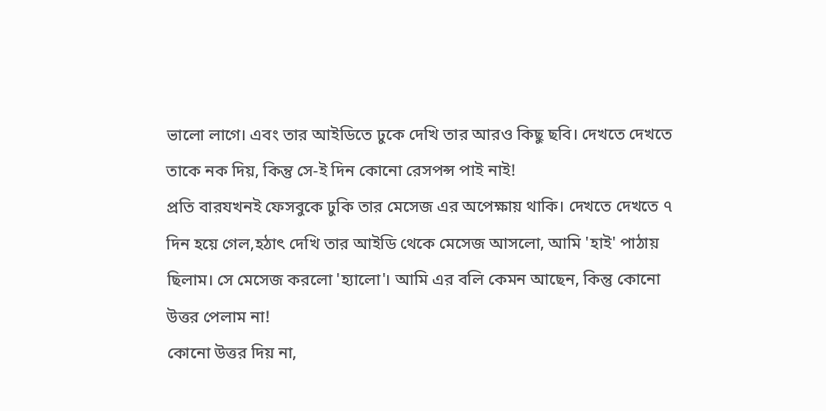ভালো লাগে। এবং তার আইডিতে ঢুকে দেখি তার আরও কিছু ছবি। দেখতে দেখতে তাকে নক দিয়, কিন্তু সে-ই দিন কোনো রেসপন্স পাই নাই!
প্রতি বারযখনই ফেসবুকে ঢুকি তার মেসেজ এর অপেক্ষায় থাকি। দেখতে দেখতে ৭ দিন হয়ে গেল,হঠাৎ দেখি তার আইডি থেকে মেসেজ আসলো, আমি 'হাই' পাঠায় ছিলাম। সে মেসেজ করলো 'হ্যালো'। আমি এর বলি কেমন আছেন, কিন্তু কোনো উত্তর পেলাম না!
কোনো উত্তর দিয় না,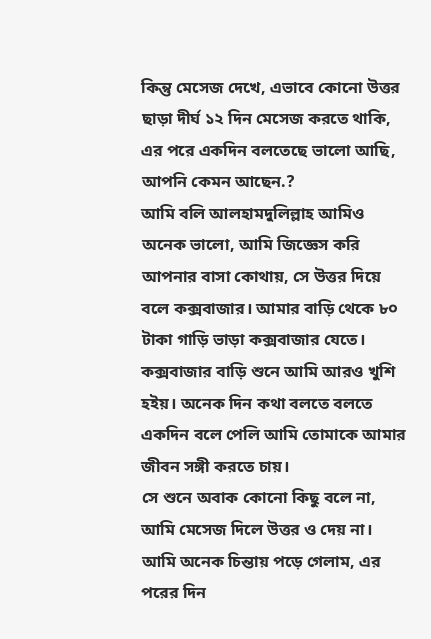কিন্তু মেসেজ দেখে, এভাবে কোনো উত্তর ছাড়া দীর্ঘ ১২ দিন মেসেজ করতে থাকি, এর পরে একদিন বলতেছে ভালো আছি, আপনি কেমন আছেন.?
আমি বলি আলহামদুলিল্লাহ আমিও অনেক ভালো, আমি জিজ্ঞেস করি আপনার বাসা কোথায়, সে উত্তর দিয়ে বলে কক্সবাজার। আমার বাড়ি থেকে ৮০ টাকা গাড়ি ভাড়া কক্সবাজার যেতে। কক্সবাজার বাড়ি শুনে আমি আরও খুশি হইয়। অনেক দিন কথা বলতে বলতে একদিন বলে পেলি আমি তোমাকে আমার জীবন সঙ্গী করতে চায়।
সে শুনে অবাক কোনো কিছু বলে না, আমি মেসেজ দিলে উত্তর ও দেয় না। আমি অনেক চিন্তায় পড়ে গেলাম, এর পরের দিন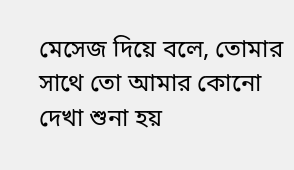মেসেজ দিয়ে বলে, তোমার সাথে তো আমার কোনো দেখা শুনা হয়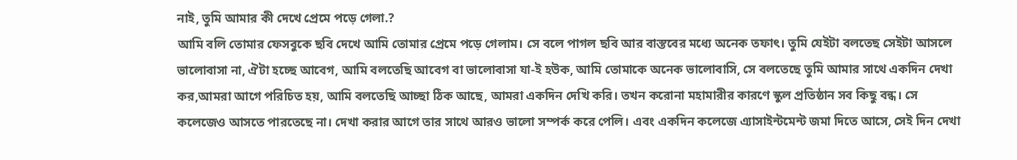নাই, তুমি আমার কী দেখে প্রেমে পড়ে গেলা.?
আমি বলি তোমার ফেসবুকে ছবি দেখে আমি তোমার প্রেমে পড়ে গেলাম। সে বলে পাগল ছবি আর বাস্তবের মধ্যে অনেক তফাৎ। তুমি যেইটা বলতেছ সেইটা আসলে ভালোবাসা না, ঐটা হচ্ছে আবেগ, আমি বলতেছি আবেগ বা ভালোবাসা যা-ই হউক, আমি তোমাকে অনেক ভালোবাসি, সে বলতেছে তুমি আমার সাথে একদিন দেখা কর,আমরা আগে পরিচিত হয়, আমি বলতেছি আচ্ছা ঠিক আছে, আমরা একদিন দেখি করি। তখন করোনা মহামারীর কারণে স্কুল প্রতিষ্ঠান সব কিছু বন্ধ। সে কলেজেও আসতে পারতেছে না। দেখা করার আগে তার সাথে আরও ভালো সম্পর্ক করে পেলি। এবং একদিন কলেজে এ্যাসাইন্টমেন্ট জমা দিতে আসে, সেই দিন দেখা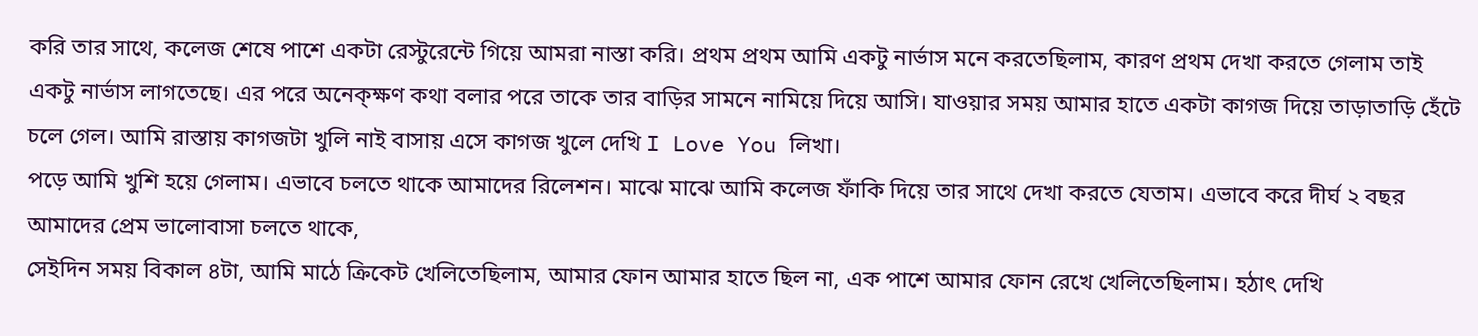করি তার সাথে, কলেজ শেষে পাশে একটা রেস্টুরেন্টে গিয়ে আমরা নাস্তা করি। প্রথম প্রথম আমি একটু নার্ভাস মনে করতেছিলাম, কারণ প্রথম দেখা করতে গেলাম তাই একটু নার্ভাস লাগতেছে। এর পরে অনেক্ক্ষণ কথা বলার পরে তাকে তার বাড়ির সামনে নামিয়ে দিয়ে আসি। যাওয়ার সময় আমার হাতে একটা কাগজ দিয়ে তাড়াতাড়ি হেঁটে চলে গেল। আমি রাস্তায় কাগজটা খুলি নাই বাসায় এসে কাগজ খুলে দেখি I Love You লিখা।
পড়ে আমি খুশি হয়ে গেলাম। এভাবে চলতে থাকে আমাদের রিলেশন। মাঝে মাঝে আমি কলেজ ফাঁকি দিয়ে তার সাথে দেখা করতে যেতাম। এভাবে করে দীর্ঘ ২ বছর আমাদের প্রেম ভালোবাসা চলতে থাকে,
সেইদিন সময় বিকাল ৪টা, আমি মাঠে ক্রিকেট খেলিতেছিলাম, আমার ফোন আমার হাতে ছিল না, এক পাশে আমার ফোন রেখে খেলিতেছিলাম। হঠাৎ দেখি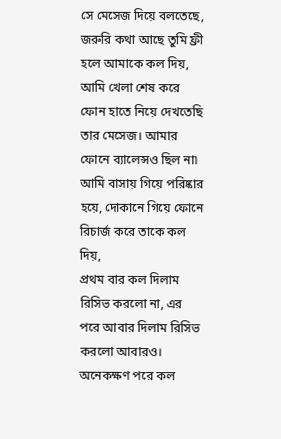সে মেসেজ দিয়ে বলতেছে, জরুরি কথা আছে তুমি ফ্রী হলে আমাকে কল দিয়,
আমি খেলা শেষ করে ফোন হাতে নিয়ে দেখতেছি তার মেসেজ। আমার ফোনে ব্যালেন্সও ছিল না৷ আমি বাসায় গিয়ে পরিষ্কার হয়ে, দোকানে গিয়ে ফোনে রিচার্জ করে তাকে কল দিয়,
প্রথম বার কল দিলাম রিসিভ করলো না, এর পরে আবার দিলাম রিসিভ করলো আবারও। অনেকক্ষণ পরে কল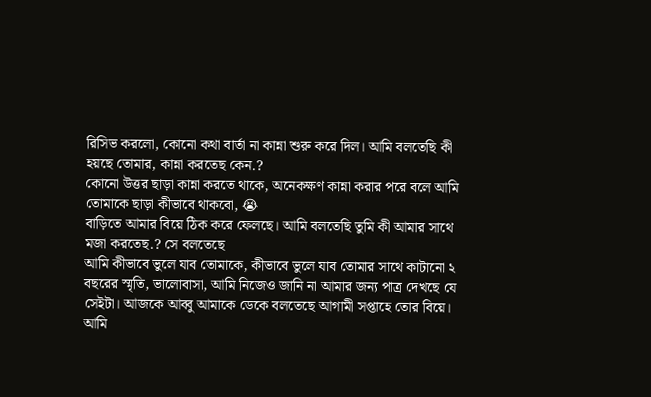রিসিভ করলো, কোনো কথা বার্তা না কান্না শুরু করে দিল। আমি বলতেছি কী হয়ছে তোমার, কান্না করতেছ কেন.?
কোনো উত্তর ছাড়া কান্না করতে থাকে, অনেকক্ষণ কান্না করার পরে বলে আমি তোমাকে ছাড়া কীভাবে থাকবো, 😭
বাড়িতে আমার বিয়ে ঠিক করে ফেলছে। আমি বলতেছি তুমি কী আমার সাথে মজা করতেছ.? সে বলতেছে
আমি কীভাবে ভুলে যাব তোমাকে, কীভাবে ভুলে যাব তোমার সাথে কাটানো ২ বছরের স্মৃতি, ভালোবাসা, আমি নিজেও জানি না আমার জন্য পাত্র দেখছে যে সেইটা। আজকে আব্বু আমাকে ডেকে বলতেছে আগামী সপ্তাহে তোর বিয়ে। আমি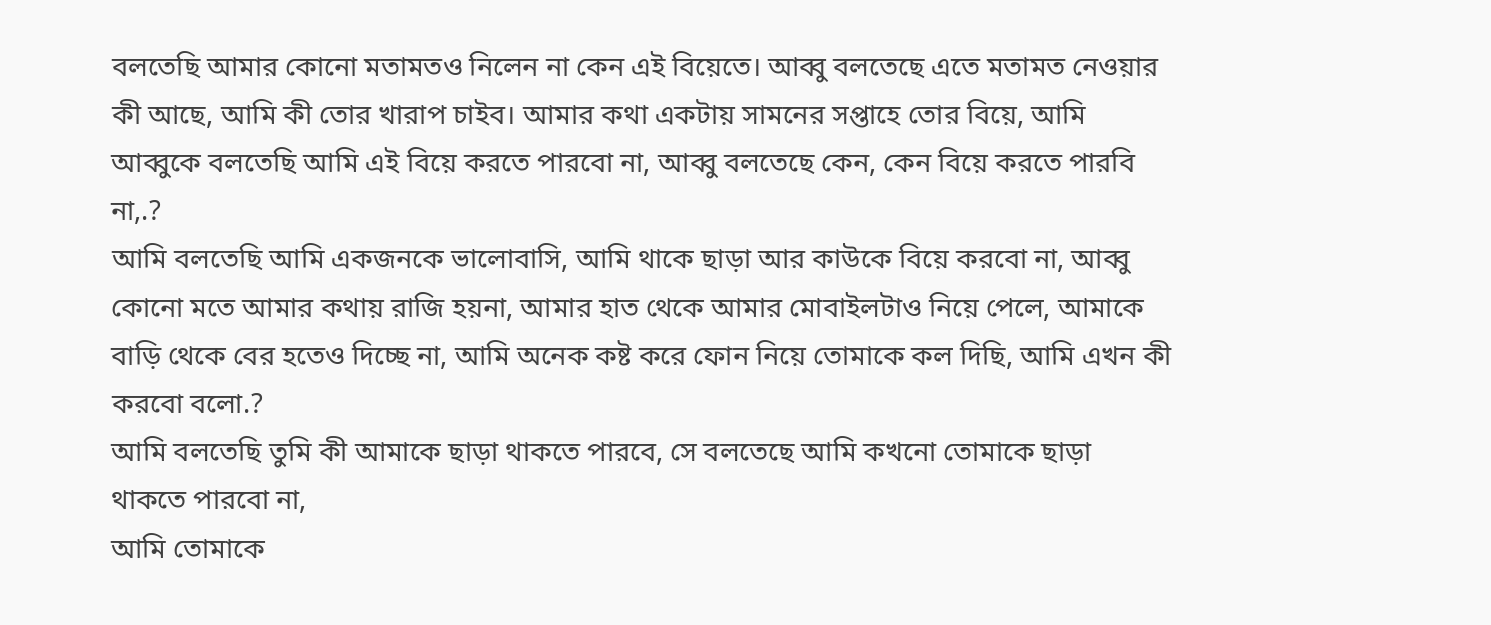বলতেছি আমার কোনো মতামতও নিলেন না কেন এই বিয়েতে। আব্বু বলতেছে এতে মতামত নেওয়ার কী আছে, আমি কী তোর খারাপ চাইব। আমার কথা একটায় সামনের সপ্তাহে তোর বিয়ে, আমি আব্বুকে বলতেছি আমি এই বিয়ে করতে পারবো না, আব্বু বলতেছে কেন, কেন বিয়ে করতে পারবি না,.?
আমি বলতেছি আমি একজনকে ভালোবাসি, আমি থাকে ছাড়া আর কাউকে বিয়ে করবো না, আব্বু কোনো মতে আমার কথায় রাজি হয়না, আমার হাত থেকে আমার মোবাইলটাও নিয়ে পেলে, আমাকে বাড়ি থেকে বের হতেও দিচ্ছে না, আমি অনেক কষ্ট করে ফোন নিয়ে তোমাকে কল দিছি, আমি এখন কী করবো বলো.?
আমি বলতেছি তুমি কী আমাকে ছাড়া থাকতে পারবে, সে বলতেছে আমি কখনো তোমাকে ছাড়া থাকতে পারবো না,
আমি তোমাকে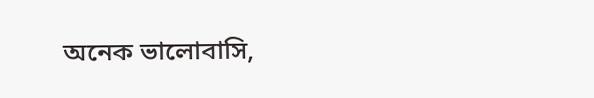অনেক ভালোবাসি,